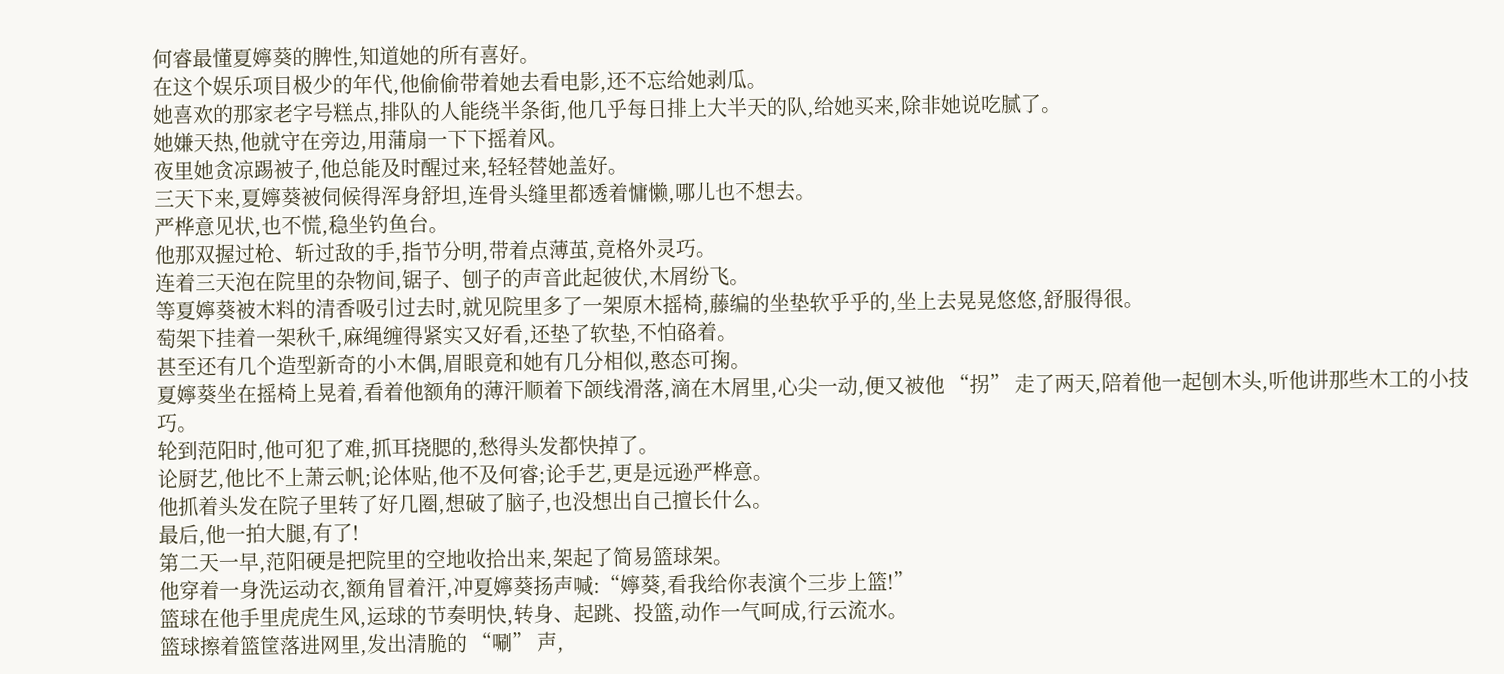何睿最懂夏嬣葵的脾性,知道她的所有喜好。
在这个娱乐项目极少的年代,他偷偷带着她去看电影,还不忘给她剥瓜。
她喜欢的那家老字号糕点,排队的人能绕半条街,他几乎每日排上大半天的队,给她买来,除非她说吃腻了。
她嫌天热,他就守在旁边,用蒲扇一下下摇着风。
夜里她贪凉踢被子,他总能及时醒过来,轻轻替她盖好。
三天下来,夏嬣葵被伺候得浑身舒坦,连骨头缝里都透着慵懒,哪儿也不想去。
严桦意见状,也不慌,稳坐钓鱼台。
他那双握过枪、斩过敌的手,指节分明,带着点薄茧,竟格外灵巧。
连着三天泡在院里的杂物间,锯子、刨子的声音此起彼伏,木屑纷飞。
等夏嬣葵被木料的清香吸引过去时,就见院里多了一架原木摇椅,藤编的坐垫软乎乎的,坐上去晃晃悠悠,舒服得很。
萄架下挂着一架秋千,麻绳缠得紧实又好看,还垫了软垫,不怕硌着。
甚至还有几个造型新奇的小木偶,眉眼竟和她有几分相似,憨态可掬。
夏嬣葵坐在摇椅上晃着,看着他额角的薄汗顺着下颌线滑落,滴在木屑里,心尖一动,便又被他 “拐” 走了两天,陪着他一起刨木头,听他讲那些木工的小技巧。
轮到范阳时,他可犯了难,抓耳挠腮的,愁得头发都快掉了。
论厨艺,他比不上萧云帆;论体贴,他不及何睿;论手艺,更是远逊严桦意。
他抓着头发在院子里转了好几圈,想破了脑子,也没想出自己擅长什么。
最后,他一拍大腿,有了!
第二天一早,范阳硬是把院里的空地收拾出来,架起了简易篮球架。
他穿着一身洗运动衣,额角冒着汗,冲夏嬣葵扬声喊:“嬣葵,看我给你表演个三步上篮!”
篮球在他手里虎虎生风,运球的节奏明快,转身、起跳、投篮,动作一气呵成,行云流水。
篮球擦着篮筐落进网里,发出清脆的 “唰” 声,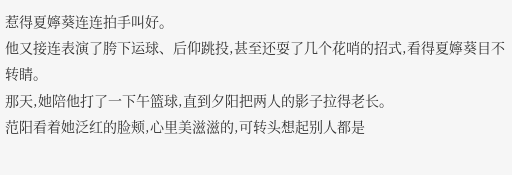惹得夏嬣葵连连拍手叫好。
他又接连表演了胯下运球、后仰跳投,甚至还耍了几个花哨的招式,看得夏嬣葵目不转睛。
那天,她陪他打了一下午篮球,直到夕阳把两人的影子拉得老长。
范阳看着她泛红的脸颊,心里美滋滋的,可转头想起别人都是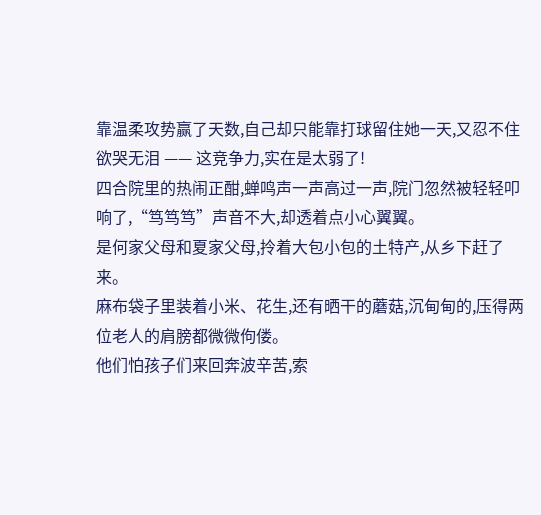靠温柔攻势赢了天数,自己却只能靠打球留住她一天,又忍不住欲哭无泪 —— 这竞争力,实在是太弱了!
四合院里的热闹正酣,蝉鸣声一声高过一声,院门忽然被轻轻叩响了,“笃笃笃”声音不大,却透着点小心翼翼。
是何家父母和夏家父母,拎着大包小包的土特产,从乡下赶了来。
麻布袋子里装着小米、花生,还有晒干的蘑菇,沉甸甸的,压得两位老人的肩膀都微微佝偻。
他们怕孩子们来回奔波辛苦,索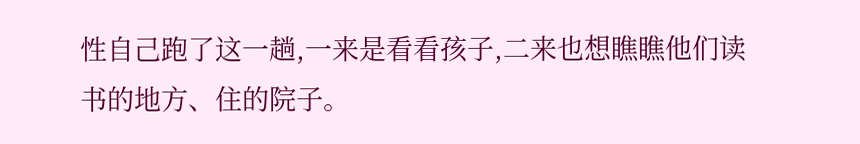性自己跑了这一趟,一来是看看孩子,二来也想瞧瞧他们读书的地方、住的院子。